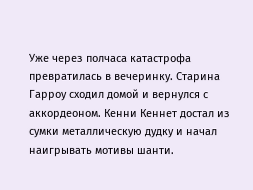Уже через полчаса катастрофа превратилась в вечеринку. Старина Гарроу сходил домой и вернулся с аккордеоном. Кенни Кеннет достал из сумки металлическую дудку и начал наигрывать мотивы шанти.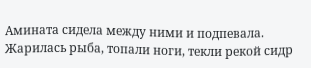Амината сидела между ними и подпевала. Жарилась рыба, топали ноги, текли рекой сидр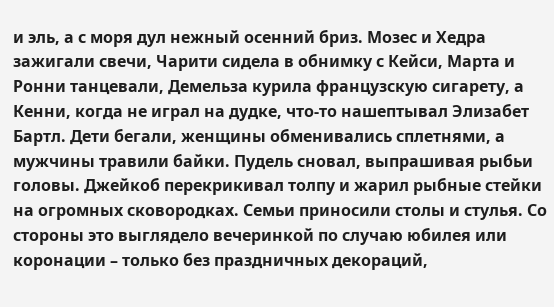и эль, а с моря дул нежный осенний бриз. Мозес и Хедра зажигали свечи, Чарити сидела в обнимку с Кейси, Марта и Ронни танцевали, Демельза курила французскую сигарету, а Кенни, когда не играл на дудке, что-то нашептывал Элизабет Бартл. Дети бегали, женщины обменивались сплетнями, а мужчины травили байки. Пудель сновал, выпрашивая рыбьи головы. Джейкоб перекрикивал толпу и жарил рыбные стейки на огромных сковородках. Семьи приносили столы и стулья. Со стороны это выглядело вечеринкой по случаю юбилея или коронации – только без праздничных декораций,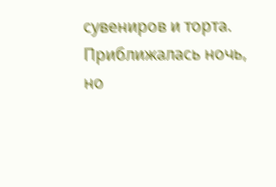сувениров и торта. Приближалась ночь, но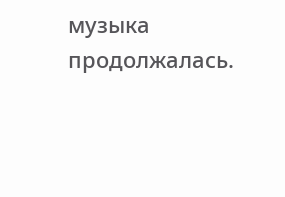музыка продолжалась.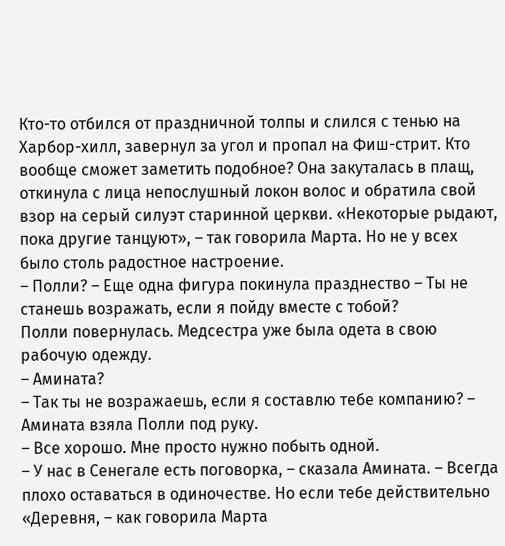Кто-то отбился от праздничной толпы и слился с тенью на Харбор-хилл, завернул за угол и пропал на Фиш-стрит. Кто вообще сможет заметить подобное? Она закуталась в плащ, откинула с лица непослушный локон волос и обратила свой взор на серый силуэт старинной церкви. «Некоторые рыдают, пока другие танцуют», – так говорила Марта. Но не у всех было столь радостное настроение.
– Полли? – Еще одна фигура покинула празднество – Ты не станешь возражать, если я пойду вместе с тобой?
Полли повернулась. Медсестра уже была одета в свою рабочую одежду.
– Амината?
– Так ты не возражаешь, если я составлю тебе компанию? – Амината взяла Полли под руку.
– Все хорошо. Мне просто нужно побыть одной.
– У нас в Сенегале есть поговорка, – сказала Амината. – Всегда плохо оставаться в одиночестве. Но если тебе действительно
«Деревня, – как говорила Марта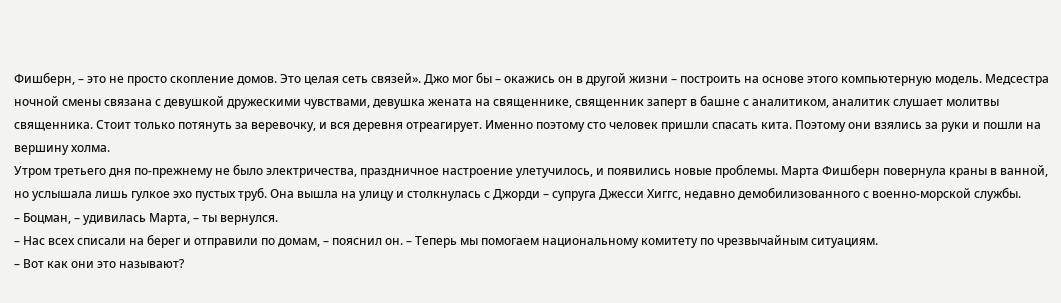Фишберн, – это не просто скопление домов. Это целая сеть связей». Джо мог бы – окажись он в другой жизни – построить на основе этого компьютерную модель. Медсестра ночной смены связана с девушкой дружескими чувствами, девушка жената на священнике, священник заперт в башне с аналитиком, аналитик слушает молитвы священника. Стоит только потянуть за веревочку, и вся деревня отреагирует. Именно поэтому сто человек пришли спасать кита. Поэтому они взялись за руки и пошли на вершину холма.
Утром третьего дня по-прежнему не было электричества, праздничное настроение улетучилось, и появились новые проблемы. Марта Фишберн повернула краны в ванной, но услышала лишь гулкое эхо пустых труб. Она вышла на улицу и столкнулась с Джорди – супруга Джесси Хиггс, недавно демобилизованного с военно-морской службы.
– Боцман, – удивилась Марта, – ты вернулся.
– Нас всех списали на берег и отправили по домам, – пояснил он. – Теперь мы помогаем национальному комитету по чрезвычайным ситуациям.
– Вот как они это называют?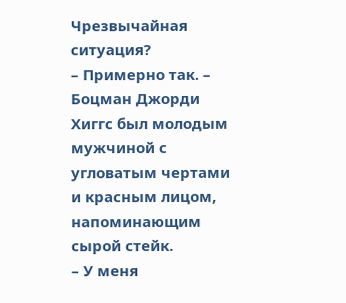Чрезвычайная ситуация?
– Примерно так. – Боцман Джорди Хиггс был молодым мужчиной с угловатым чертами и красным лицом, напоминающим сырой стейк.
– У меня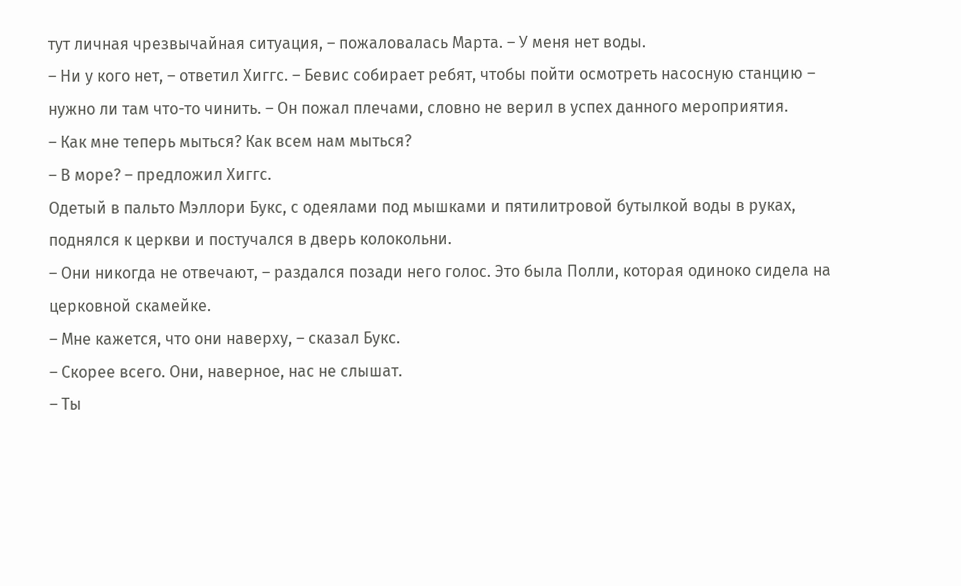тут личная чрезвычайная ситуация, – пожаловалась Марта. – У меня нет воды.
– Ни у кого нет, – ответил Хиггс. – Бевис собирает ребят, чтобы пойти осмотреть насосную станцию – нужно ли там что-то чинить. – Он пожал плечами, словно не верил в успех данного мероприятия.
– Как мне теперь мыться? Как всем нам мыться?
– В море? – предложил Хиггс.
Одетый в пальто Мэллори Букс, с одеялами под мышками и пятилитровой бутылкой воды в руках, поднялся к церкви и постучался в дверь колокольни.
– Они никогда не отвечают, – раздался позади него голос. Это была Полли, которая одиноко сидела на церковной скамейке.
– Мне кажется, что они наверху, – сказал Букс.
– Скорее всего. Они, наверное, нас не слышат.
– Ты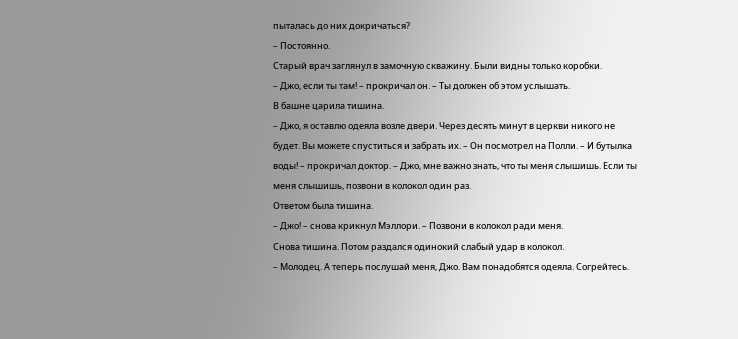пыталась до них докричаться?
– Постоянно.
Старый врач заглянул в замочную скважину. Были видны только коробки.
– Джо, если ты там! – прокричал он. – Ты должен об этом услышать.
В башне царила тишина.
– Джо, я оставлю одеяла возле двери. Через десять минут в церкви никого не будет. Вы можете спуститься и забрать их. – Он посмотрел на Полли. – И бутылка воды! – прокричал доктор. – Джо, мне важно знать, что ты меня слышишь. Если ты меня слышишь, позвони в колокол один раз.
Ответом была тишина.
– Джо! – снова крикнул Мэллори. – Позвони в колокол ради меня.
Снова тишина. Потом раздался одинокий слабый удар в колокол.
– Молодец. А теперь послушай меня, Джо. Вам понадобятся одеяла. Согрейтесь.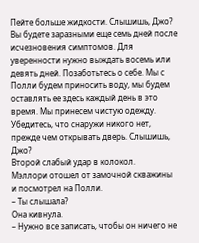Пейте больше жидкости. Слышишь, Джо? Вы будете заразными еще семь дней после исчезновения симптомов. Для уверенности нужно выждать восемь или девять дней. Позаботьтесь о себе. Мы с Полли будем приносить воду, мы будем оставлять ее здесь каждый день в это время. Мы принесем чистую одежду. Убедитесь, что снаружи никого нет, прежде чем открывать дверь. Слышишь, Джо?
Второй слабый удар в колокол.
Мэллори отошел от замочной скважины и посмотрел на Полли.
– Ты слышала?
Она кивнула.
– Нужно все записать, чтобы он ничего не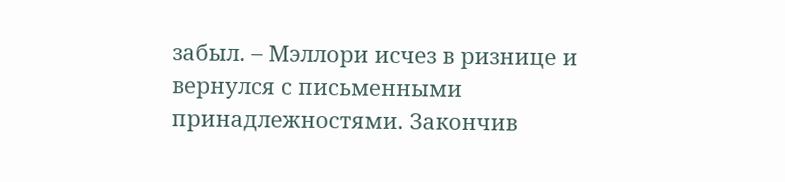забыл. – Мэллори исчез в ризнице и вернулся с письменными принадлежностями. Закончив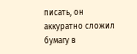писать, он аккуратно сложил бумагу в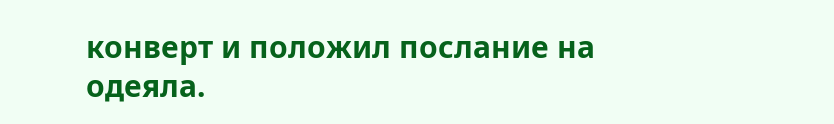конверт и положил послание на одеяла.